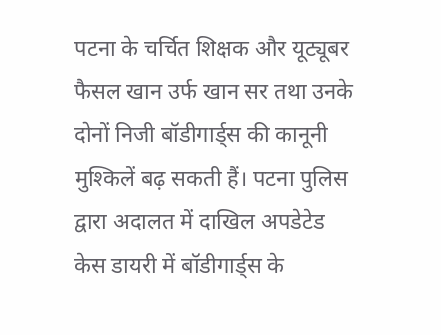पटना के चर्चित शिक्षक और यूट्यूबर फैसल खान उर्फ खान सर तथा उनके दोनों निजी बॉडीगार्ड्स की कानूनी मुश्किलें बढ़ सकती हैं। पटना पुलिस द्वारा अदालत में दाखिल अपडेटेड केस डायरी में बॉडीगार्ड्स के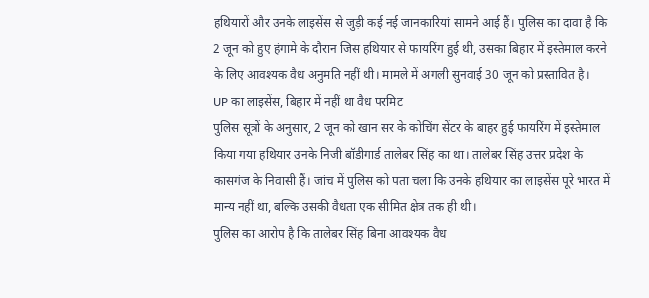हथियारों और उनके लाइसेंस से जुड़ी कई नई जानकारियां सामने आई हैं। पुलिस का दावा है कि 2 जून को हुए हंगामे के दौरान जिस हथियार से फायरिंग हुई थी, उसका बिहार में इस्तेमाल करने के लिए आवश्यक वैध अनुमति नहीं थी। मामले में अगली सुनवाई 30 जून को प्रस्तावित है।
UP का लाइसेंस, बिहार में नहीं था वैध परमिट
पुलिस सूत्रों के अनुसार, 2 जून को खान सर के कोचिंग सेंटर के बाहर हुई फायरिंग में इस्तेमाल किया गया हथियार उनके निजी बॉडीगार्ड तालेबर सिंह का था। तालेबर सिंह उत्तर प्रदेश के कासगंज के निवासी हैं। जांच में पुलिस को पता चला कि उनके हथियार का लाइसेंस पूरे भारत में मान्य नहीं था, बल्कि उसकी वैधता एक सीमित क्षेत्र तक ही थी।
पुलिस का आरोप है कि तालेबर सिंह बिना आवश्यक वैध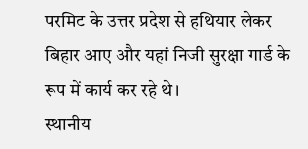परमिट के उत्तर प्रदेश से हथियार लेकर बिहार आए और यहां निजी सुरक्षा गार्ड के रूप में कार्य कर रहे थे।
स्थानीय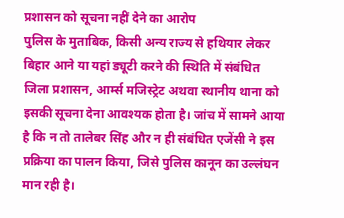प्रशासन को सूचना नहीं देने का आरोप
पुलिस के मुताबिक, किसी अन्य राज्य से हथियार लेकर बिहार आने या यहां ड्यूटी करने की स्थिति में संबंधित जिला प्रशासन, आर्म्स मजिस्ट्रेट अथवा स्थानीय थाना को इसकी सूचना देना आवश्यक होता है। जांच में सामने आया है कि न तो तालेबर सिंह और न ही संबंधित एजेंसी ने इस प्रक्रिया का पालन किया, जिसे पुलिस कानून का उल्लंघन मान रही है।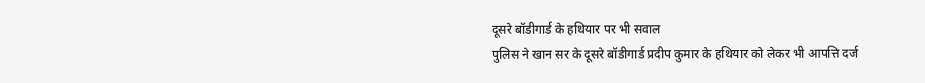दूसरे बॉडीगार्ड के हथियार पर भी सवाल
पुलिस ने खान सर के दूसरे बॉडीगार्ड प्रदीप कुमार के हथियार को लेकर भी आपत्ति दर्ज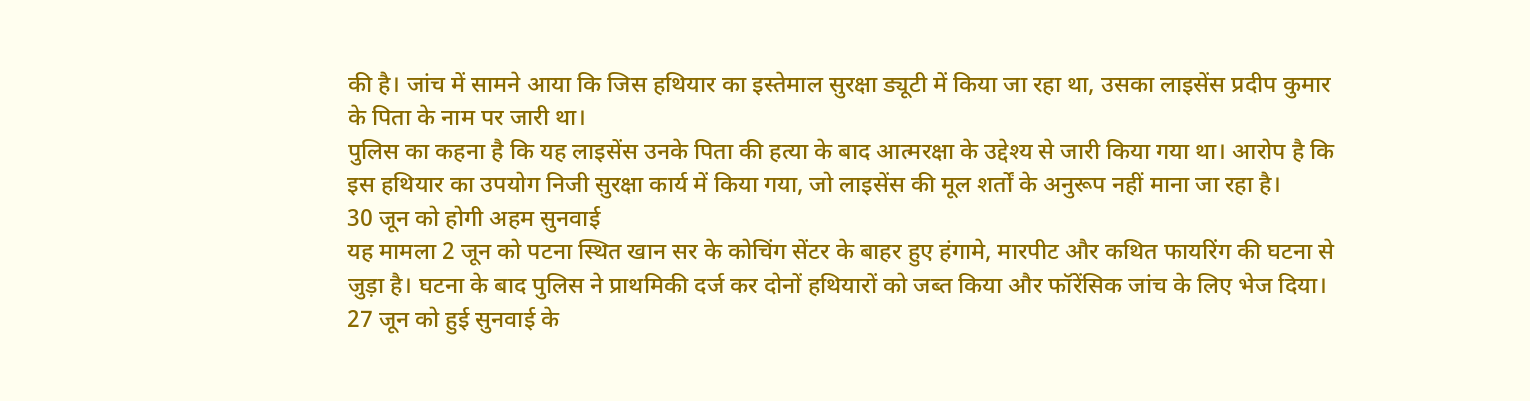की है। जांच में सामने आया कि जिस हथियार का इस्तेमाल सुरक्षा ड्यूटी में किया जा रहा था, उसका लाइसेंस प्रदीप कुमार के पिता के नाम पर जारी था।
पुलिस का कहना है कि यह लाइसेंस उनके पिता की हत्या के बाद आत्मरक्षा के उद्देश्य से जारी किया गया था। आरोप है कि इस हथियार का उपयोग निजी सुरक्षा कार्य में किया गया, जो लाइसेंस की मूल शर्तों के अनुरूप नहीं माना जा रहा है।
30 जून को होगी अहम सुनवाई
यह मामला 2 जून को पटना स्थित खान सर के कोचिंग सेंटर के बाहर हुए हंगामे, मारपीट और कथित फायरिंग की घटना से जुड़ा है। घटना के बाद पुलिस ने प्राथमिकी दर्ज कर दोनों हथियारों को जब्त किया और फॉरेंसिक जांच के लिए भेज दिया।
27 जून को हुई सुनवाई के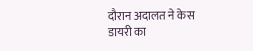दौरान अदालत ने केस डायरी का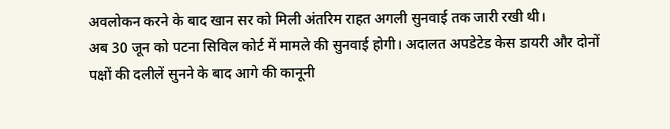अवलोकन करने के बाद खान सर को मिली अंतरिम राहत अगली सुनवाई तक जारी रखी थी।
अब 30 जून को पटना सिविल कोर्ट में मामले की सुनवाई होगी। अदालत अपडेटेड केस डायरी और दोनों पक्षों की दलीलें सुनने के बाद आगे की कानूनी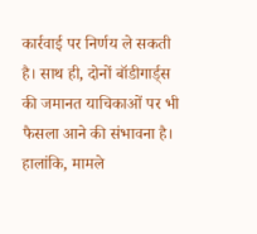कार्रवाई पर निर्णय ले सकती है। साथ ही, दोनों बॉडीगार्ड्स की जमानत याचिकाओं पर भी फैसला आने की संभावना है।
हालांकि, मामले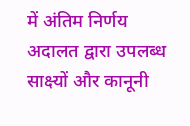में अंतिम निर्णय अदालत द्वारा उपलब्ध साक्ष्यों और कानूनी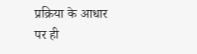प्रक्रिया के आधार पर ही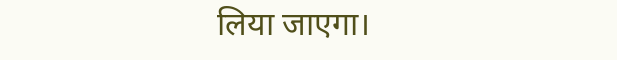लिया जाएगा।